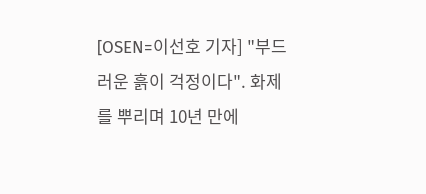[OSEN=이선호 기자] "부드러운 흙이 걱정이다". 화제를 뿌리며 10년 만에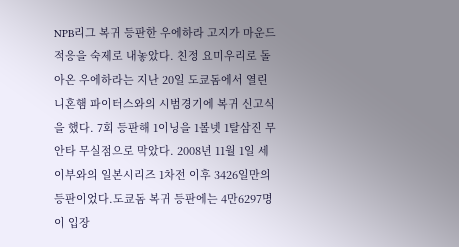NPB리그 복귀 등판한 우에하라 고지가 마운드 적응을 숙제로 내놓았다. 친정 요미우리로 돌아온 우에하라는 지난 20일 도쿄돔에서 열린 니혼햄 파이터스와의 시범경기에 복귀 신고식을 했다. 7회 등판해 1이닝을 1볼넷 1탈삼진 무안타 무실점으로 막았다. 2008년 11월 1일 세이부와의 일본시리즈 1차전 이후 3426일만의 등판이었다.도쿄돔 복귀 등판에는 4만6297명이 입장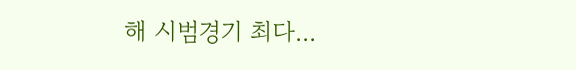해 시범경기 최다...